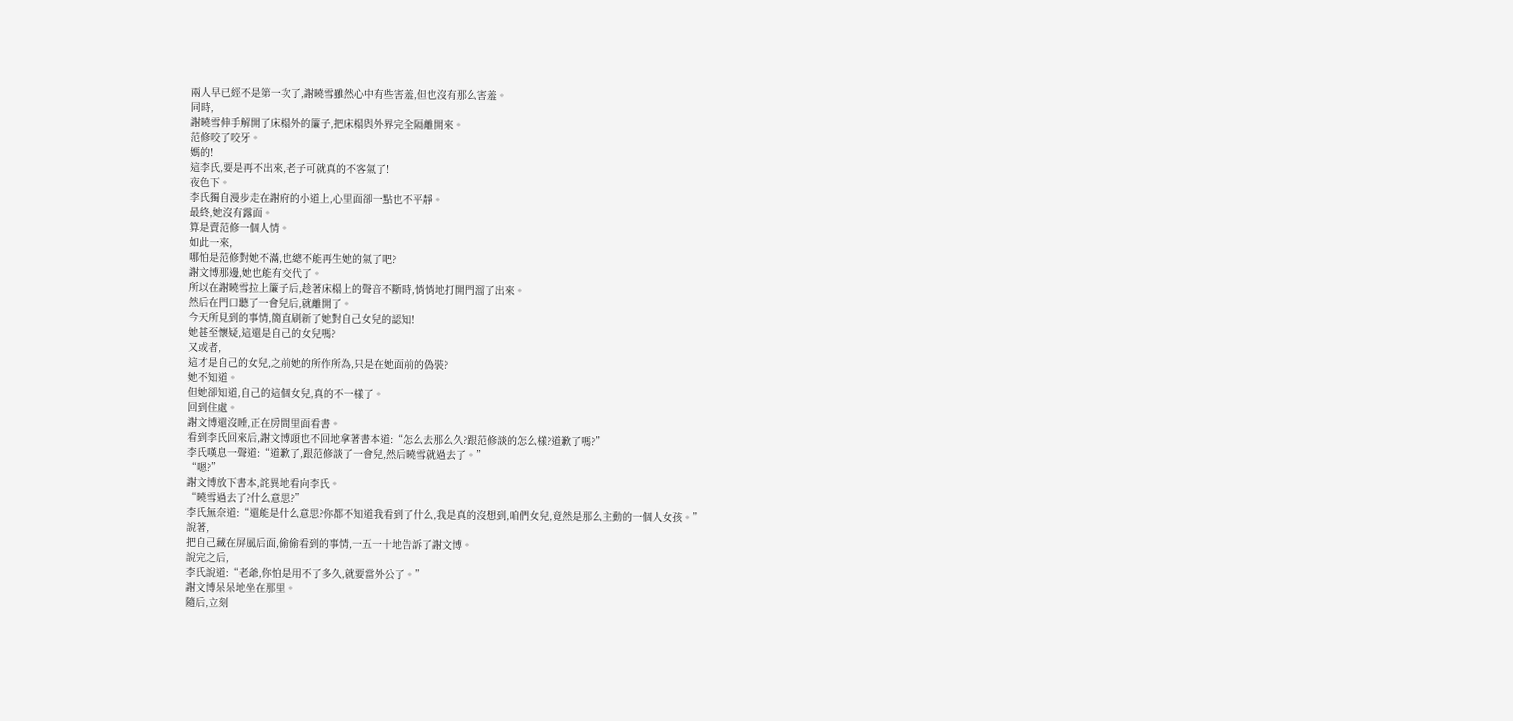兩人早已經不是第一次了,謝曉雪雖然心中有些害羞,但也沒有那么害羞。
同時,
謝曉雪伸手解開了床榻外的簾子,把床榻與外界完全隔離開來。
范修咬了咬牙。
媽的!
這李氏,要是再不出來,老子可就真的不客氣了!
夜色下。
李氏獨自漫步走在謝府的小道上,心里面卻一點也不平靜。
最終,她沒有露面。
算是賣范修一個人情。
如此一來,
哪怕是范修對她不滿,也總不能再生她的氣了吧?
謝文博那邊,她也能有交代了。
所以在謝曉雪拉上簾子后,趁著床榻上的聲音不斷時,悄悄地打開門溜了出來。
然后在門口聽了一會兒后,就離開了。
今天所見到的事情,簡直刷新了她對自己女兒的認知!
她甚至懷疑,這還是自己的女兒嗎?
又或者,
這才是自己的女兒,之前她的所作所為,只是在她面前的偽裝?
她不知道。
但她卻知道,自己的這個女兒,真的不一樣了。
回到住處。
謝文博還沒睡,正在房間里面看書。
看到李氏回來后,謝文博頭也不回地拿著書本道:“怎么去那么久?跟范修談的怎么樣?道歉了嗎?”
李氏嘆息一聲道:“道歉了,跟范修談了一會兒,然后曉雪就過去了。”
“嗯?”
謝文博放下書本,詫異地看向李氏。
“曉雪過去了?什么意思?”
李氏無奈道:“還能是什么意思?你都不知道我看到了什么,我是真的沒想到,咱們女兒,竟然是那么主動的一個人女孩。”
說著,
把自己藏在屏風后面,偷偷看到的事情,一五一十地告訴了謝文博。
說完之后,
李氏說道:“老爺,你怕是用不了多久,就要當外公了。”
謝文博呆呆地坐在那里。
隨后,立刻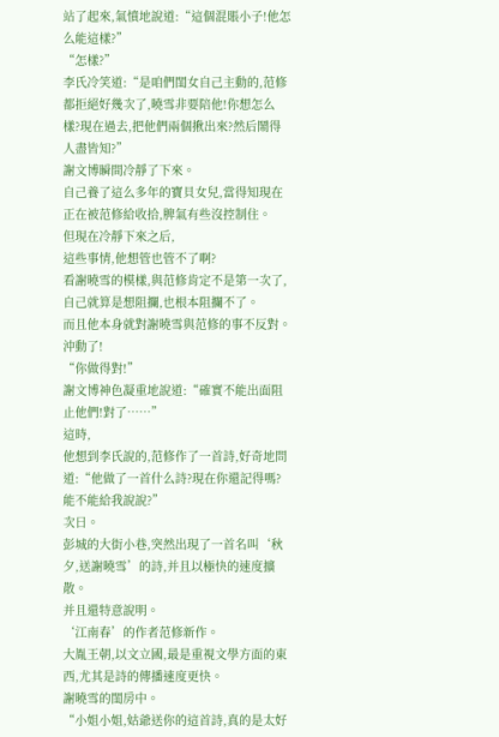站了起來,氣憤地說道:“這個混賬小子!他怎么能這樣?”
“怎樣?”
李氏冷笑道:“是咱們閨女自己主動的,范修都拒絕好幾次了,曉雪非要陪他!你想怎么樣?現在過去,把他們兩個揪出來?然后鬧得人盡皆知?”
謝文博瞬間冷靜了下來。
自己養了這么多年的寶貝女兒,當得知現在正在被范修給收拾,脾氣有些沒控制住。
但現在冷靜下來之后,
這些事情,他想管也管不了啊?
看謝曉雪的模樣,與范修肯定不是第一次了,自己就算是想阻攔,也根本阻攔不了。
而且他本身就對謝曉雪與范修的事不反對。
沖動了!
“你做得對!”
謝文博神色凝重地說道:“確實不能出面阻止他們!對了……”
這時,
他想到李氏說的,范修作了一首詩,好奇地問道:“他做了一首什么詩?現在你還記得嗎?能不能給我說說?”
次日。
彭城的大街小巷,突然出現了一首名叫‘秋夕,送謝曉雪’的詩,并且以極快的速度擴散。
并且還特意說明。
‘江南春’的作者范修新作。
大胤王朝,以文立國,最是重視文學方面的東西,尤其是詩的傳播速度更快。
謝曉雪的閨房中。
“小姐小姐,姑爺送你的這首詩,真的是太好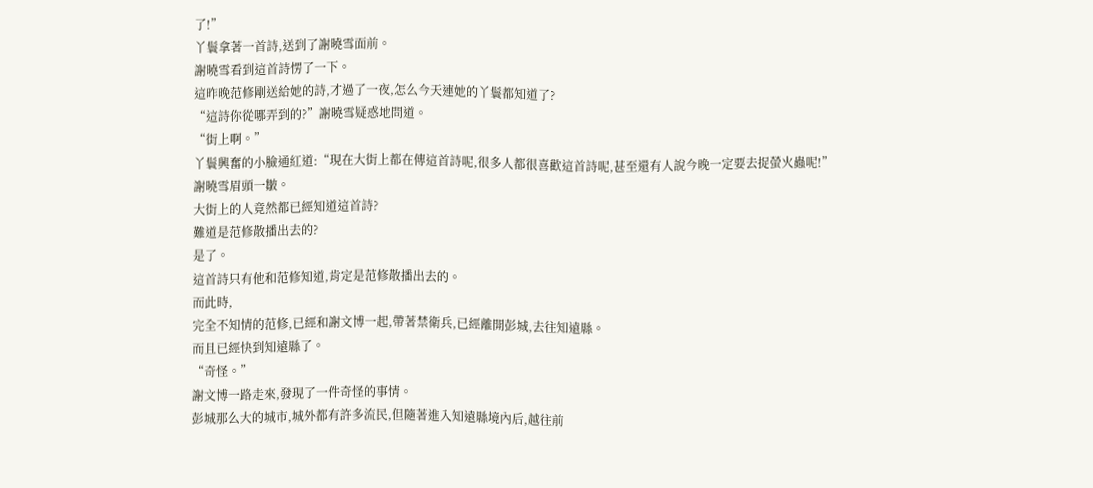了!”
丫鬟拿著一首詩,送到了謝曉雪面前。
謝曉雪看到這首詩愣了一下。
這昨晚范修剛送給她的詩,才過了一夜,怎么今天連她的丫鬟都知道了?
“這詩你從哪弄到的?”謝曉雪疑惑地問道。
“街上啊。”
丫鬟興奮的小臉通紅道:“現在大街上都在傳這首詩呢,很多人都很喜歡這首詩呢,甚至還有人說今晚一定要去捉螢火蟲呢!”
謝曉雪眉頭一皺。
大街上的人竟然都已經知道這首詩?
難道是范修散播出去的?
是了。
這首詩只有他和范修知道,肯定是范修散播出去的。
而此時,
完全不知情的范修,已經和謝文博一起,帶著禁衛兵,已經離開彭城,去往知遠縣。
而且已經快到知遠縣了。
“奇怪。”
謝文博一路走來,發現了一件奇怪的事情。
彭城那么大的城市,城外都有許多流民,但隨著進入知遠縣境內后,越往前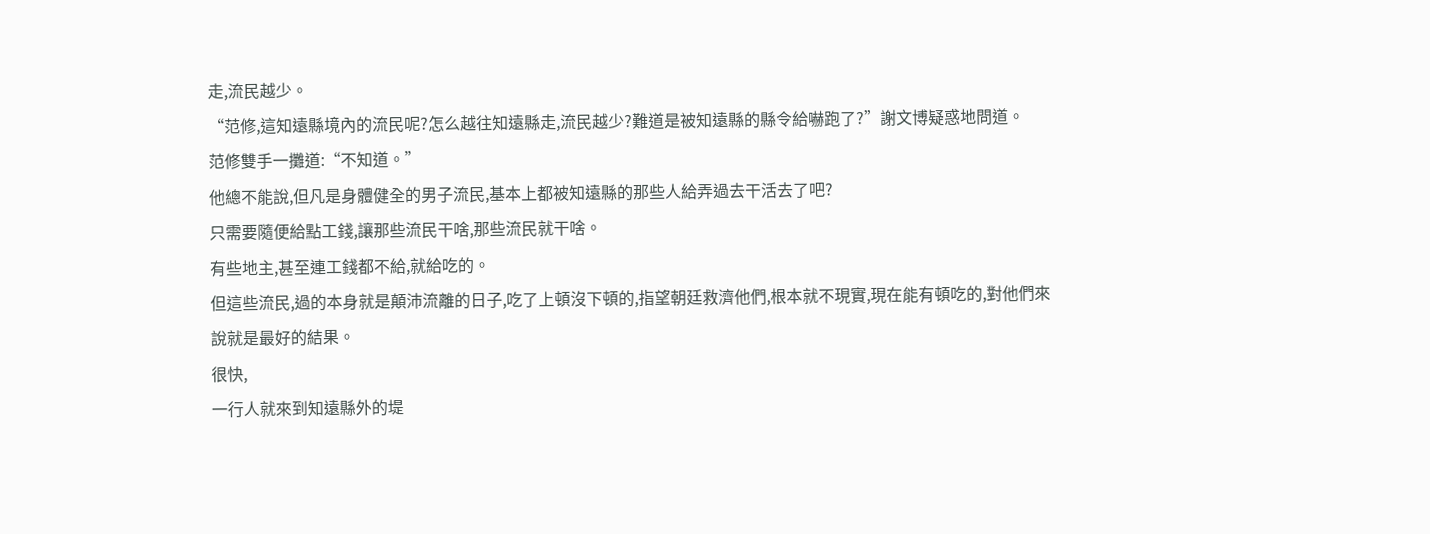走,流民越少。
“范修,這知遠縣境內的流民呢?怎么越往知遠縣走,流民越少?難道是被知遠縣的縣令給嚇跑了?”謝文博疑惑地問道。
范修雙手一攤道:“不知道。”
他總不能說,但凡是身體健全的男子流民,基本上都被知遠縣的那些人給弄過去干活去了吧?
只需要隨便給點工錢,讓那些流民干啥,那些流民就干啥。
有些地主,甚至連工錢都不給,就給吃的。
但這些流民,過的本身就是顛沛流離的日子,吃了上頓沒下頓的,指望朝廷救濟他們,根本就不現實,現在能有頓吃的,對他們來說就是最好的結果。
很快,
一行人就來到知遠縣外的堤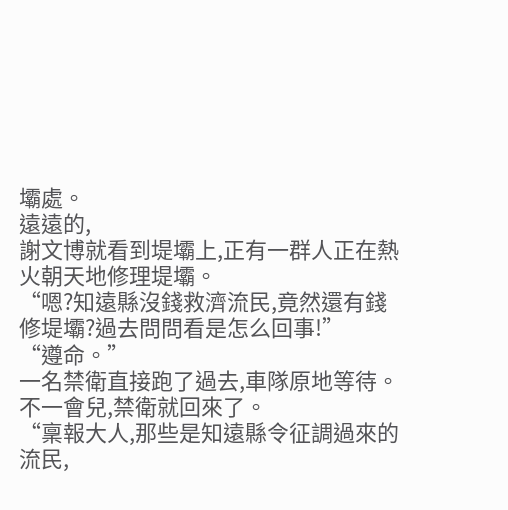壩處。
遠遠的,
謝文博就看到堤壩上,正有一群人正在熱火朝天地修理堤壩。
“嗯?知遠縣沒錢救濟流民,竟然還有錢修堤壩?過去問問看是怎么回事!”
“遵命。”
一名禁衛直接跑了過去,車隊原地等待。
不一會兒,禁衛就回來了。
“稟報大人,那些是知遠縣令征調過來的流民,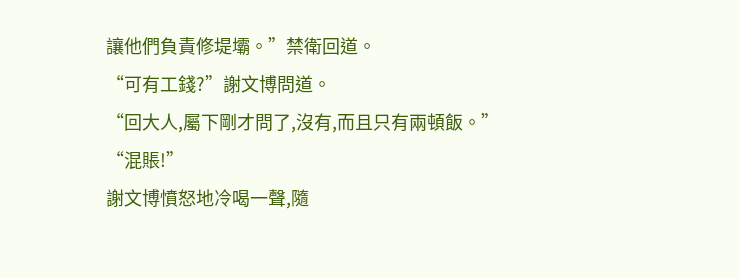讓他們負責修堤壩。”禁衛回道。
“可有工錢?”謝文博問道。
“回大人,屬下剛才問了,沒有,而且只有兩頓飯。”
“混賬!”
謝文博憤怒地冷喝一聲,隨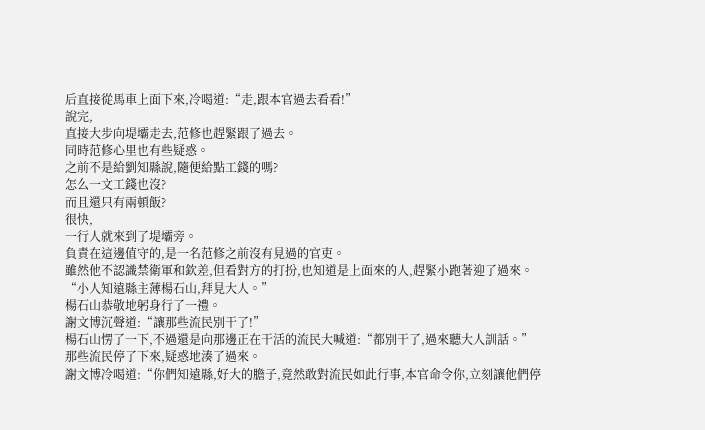后直接從馬車上面下來,冷喝道:“走,跟本官過去看看!”
說完,
直接大步向堤壩走去,范修也趕緊跟了過去。
同時范修心里也有些疑惑。
之前不是給劉知縣說,隨便給點工錢的嗎?
怎么一文工錢也沒?
而且還只有兩頓飯?
很快,
一行人就來到了堤壩旁。
負責在這邊值守的,是一名范修之前沒有見過的官吏。
雖然他不認識禁衛軍和欽差,但看對方的打扮,也知道是上面來的人,趕緊小跑著迎了過來。
“小人知遠縣主薄楊石山,拜見大人。”
楊石山恭敬地躬身行了一禮。
謝文博沉聲道:“讓那些流民別干了!”
楊石山愣了一下,不過還是向那邊正在干活的流民大喊道:“都別干了,過來聽大人訓話。”
那些流民停了下來,疑惑地湊了過來。
謝文博冷喝道:“你們知遠縣,好大的膽子,竟然敢對流民如此行事,本官命令你,立刻讓他們停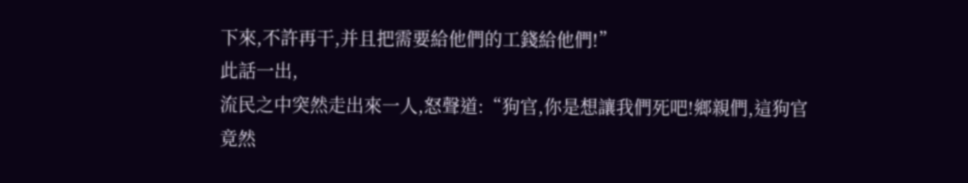下來,不許再干,并且把需要給他們的工錢給他們!”
此話一出,
流民之中突然走出來一人,怒聲道:“狗官,你是想讓我們死吧!鄉親們,這狗官竟然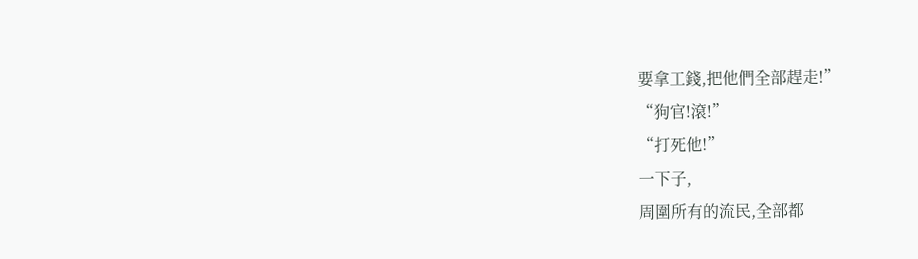要拿工錢,把他們全部趕走!”
“狗官!滾!”
“打死他!”
一下子,
周圍所有的流民,全部都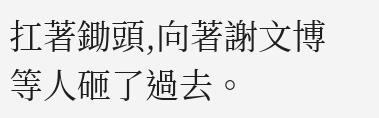扛著鋤頭,向著謝文博等人砸了過去。